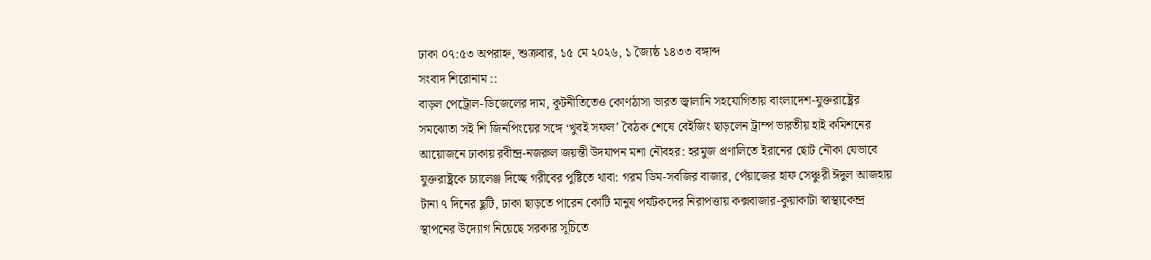ঢাকা ০৭:৫৩ অপরাহ্ন, শুক্রবার, ১৫ মে ২০২৬, ১ জ্যৈষ্ঠ ১৪৩৩ বঙ্গাব্দ
সংবাদ শিরোনাম ::
বাড়ল পেট্রোল-ডিজেলের দাম, কূটনীতিতেও কোণঠাসা ভারত জ্বালানি সহযোগিতায় বাংলাদেশ-যুক্তরাষ্ট্রের সমঝোতা সই শি জিনপিংয়ের সঙ্গে ‘খুবই সফল’ বৈঠক শেষে বেইজিং ছাড়লেন ট্রাম্প ভারতীয় হাই কমিশনের আয়োজনে ঢাকায় রবীন্দ্র-নজরুল জয়ন্তী উদযাপন মশা নৌবহর: হরমুজ প্রণালিতে ইরানের ছোট নৌকা যেভাবে যুক্তরাষ্ট্রকে চ্যালেঞ্জ দিচ্ছে গরীবের পুষ্টিতে থাবা: গরম ডিম-সবজির বাজার, পেঁয়াজের হাফ সেঞ্চুরী ঈদুল আজহায় টানা ৭ দিনের ছুটি, ঢাকা ছাড়তে পারেন কোটি মানুষ পর্যটকদের নিরাপত্তায় কক্সবাজার-কুয়াকাটা স্বাস্থ্যকেন্দ্র স্থাপনের উদ্যোগ নিয়েছে সরকার সূচিতে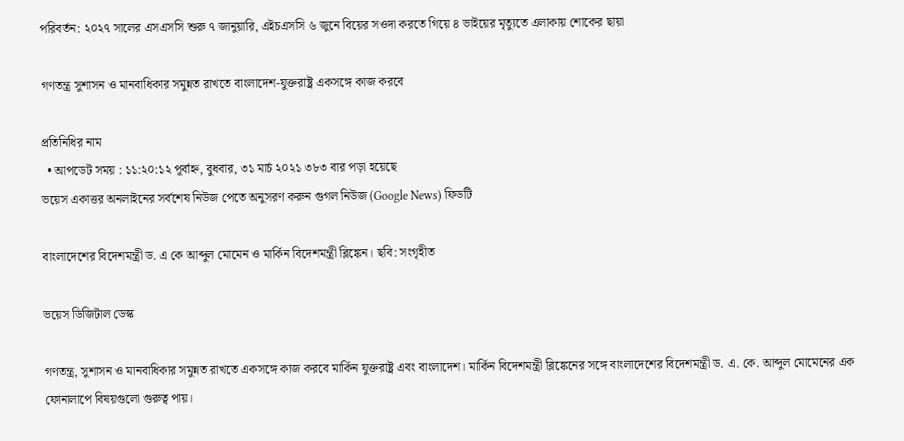পরিবর্তন: ২০২৭ সালের এসএসসি শুরু ৭ জানুয়ারি, এইচএসসি ৬ জুনে বিয়ের সওদা করতে গিয়ে ৪ ভাইয়ের মৃত্যুতে এলাকায় শোকের ছায়া

গণতন্ত্র সুশাসন ও মানবাধিকার সমুন্নত রাখতে বাংলাদেশ-যুক্তরাষ্ট্র একসঙ্গে কাজ করবে

প্রতিনিধির নাম
  • আপডেট সময় : ১১:২০:১২ পূর্বাহ্ন, বুধবার, ৩১ মার্চ ২০২১ ৩৮৩ বার পড়া হয়েছে
ভয়েস একাত্তর অনলাইনের সর্বশেষ নিউজ পেতে অনুসরণ করুন গুগল নিউজ (Google News) ফিডটি

বাংলাদেশের বিদেশমন্ত্রী ড. এ কে আব্দুল মোমেন ও মার্কিন বিদেশমন্ত্রী ব্লিঙ্কেন। ছবি: সংগৃহীত

ভয়েস ডিজিটাল ডেস্ক

গণতন্ত্র, সুশাসন ও মানবাধিকার সমুন্নত রাখতে একসঙ্গে কাজ করবে মার্কিন যুক্তরাষ্ট্র এবং বাংলাদেশ। মার্কিন বিদেশমন্ত্রী ব্লিঙ্কেনের সঙ্গে বাংলাদেশের বিদেশমন্ত্রী ড. এ. কে. আব্দুল মোমেনের এক ফোনালাপে বিষয়গুলো গুরুত্ব পায়।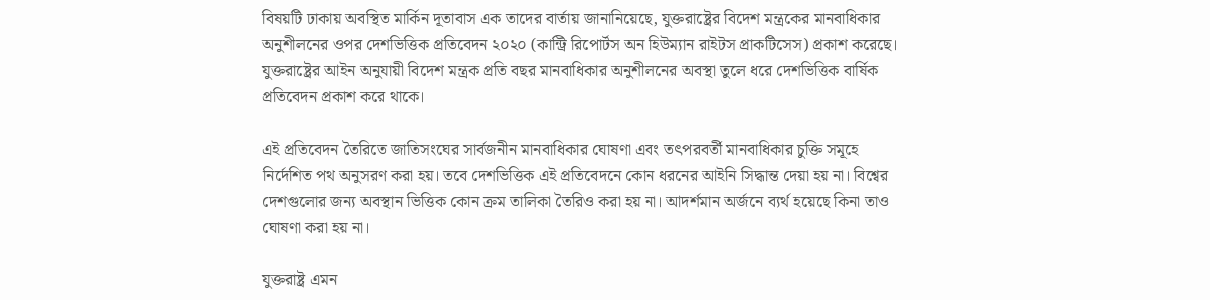বিষয়টি ঢাকায় অবস্থিত মার্কিন দূতাবাস এক তাদের বার্তায় জানানিয়েছে, যুক্তরাষ্ট্রের বিদেশ মন্ত্রকের মানবাধিকার অনুশীলনের ওপর দেশভিত্তিক প্রতিবেদন ২০২০ (কান্ট্রি রিপোর্টস অন হিউম্যান রাইটস প্রাকটিসেস) প্রকাশ করেছে। যুক্তরাষ্ট্রের আইন অনুযায়ী বিদেশ মন্ত্রক প্রতি বছর মানবাধিকার অনুশীলনের অবস্থা তুলে ধরে দেশভিত্তিক বার্ষিক প্রতিবেদন প্রকাশ করে থাকে।

এই প্রতিবেদন তৈরিতে জাতিসংঘের সার্বজনীন মানবাধিকার ঘোষণা এবং তৎপরবর্তী মানবাধিকার চুক্তি সমূহে নির্দেশিত পথ অনুসরণ করা হয়। তবে দেশভিত্তিক এই প্রতিবেদনে কোন ধরনের আইনি সিদ্ধান্ত দেয়া হয় না। বিশ্বের দেশগুলোর জন্য অবস্থান ভিত্তিক কোন ক্রম তালিকা তৈরিও করা হয় না। আদর্শমান অর্জনে ব্যর্থ হয়েছে কিনা তাও ঘোষণা করা হয় না।

যুক্তরাষ্ট্র এমন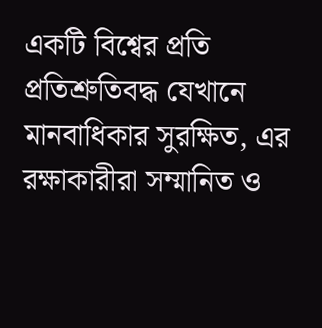একটি বিশ্বের প্রতি প্রতিশ্রুতিবদ্ধ যেখানে মানবাধিকার সুরক্ষিত, এর রক্ষাকারীরা সম্মানিত ও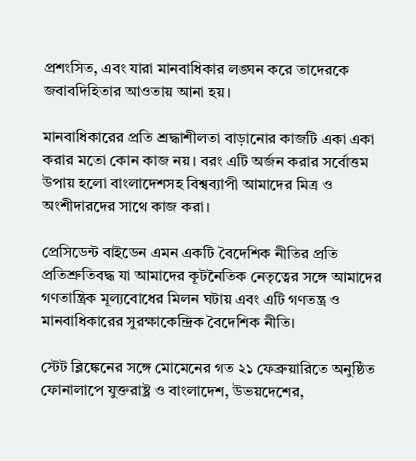প্রশংসিত, এবং যারা মানবাধিকার লঙ্ঘন করে তাদেরকে জবাবদিহিতার আওতায় আনা হয়।

মানবাধিকারের প্রতি শ্রদ্ধাশীলতা বাড়ানোর কাজটি একা একা করার মতো কোন কাজ নয়। বরং এটি অর্জন করার সর্বোত্তম উপায় হলো বাংলাদেশসহ বিশ্বব্যাপী আমাদের মিত্র ও অংশীদারদের সাথে কাজ করা।

প্রেসিডেন্ট বাইডেন এমন একটি বৈদেশিক নীতির প্রতি প্রতিশ্রুতিবদ্ধ যা আমাদের কূটনৈতিক নেতৃত্বের সঙ্গে আমাদের গণতান্ত্রিক মূল্যবোধের মিলন ঘটায় এবং এটি গণতন্ত্র ও মানবাধিকারের সুরক্ষাকেন্দ্রিক বৈদেশিক নীতি।

স্টেট ব্লিঙ্কেনের সঙ্গে মোমেনের গত ২১ ফেব্রুয়ারিতে অনুষ্ঠিত ফোনালাপে যুক্তরাষ্ট্র ও বাংলাদেশ, উভয়দেশের,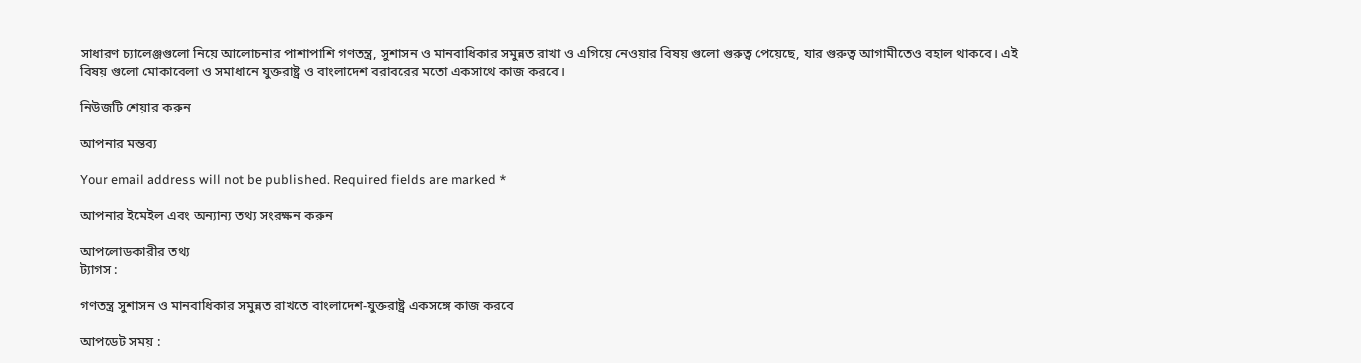সাধারণ চ্যালেঞ্জগুলো নিয়ে আলোচনার পাশাপাশি গণতন্ত্র, সুশাসন ও মানবাধিকার সমুন্নত রাখা ও এগিয়ে নেওয়ার বিষয় গুলো গুরুত্ব পেয়েছে, যার গুরুত্ব আগামীতেও বহাল থাকবে। এই বিষয় গুলো মোকাবেলা ও সমাধানে যুক্তরাষ্ট্র ও বাংলাদেশ বরাবরের মতো একসাথে কাজ করবে।

নিউজটি শেয়ার করুন

আপনার মন্তব্য

Your email address will not be published. Required fields are marked *

আপনার ইমেইল এবং অন্যান্য তথ্য সংরক্ষন করুন

আপলোডকারীর তথ্য
ট্যাগস :

গণতন্ত্র সুশাসন ও মানবাধিকার সমুন্নত রাখতে বাংলাদেশ-যুক্তরাষ্ট্র একসঙ্গে কাজ করবে

আপডেট সময় :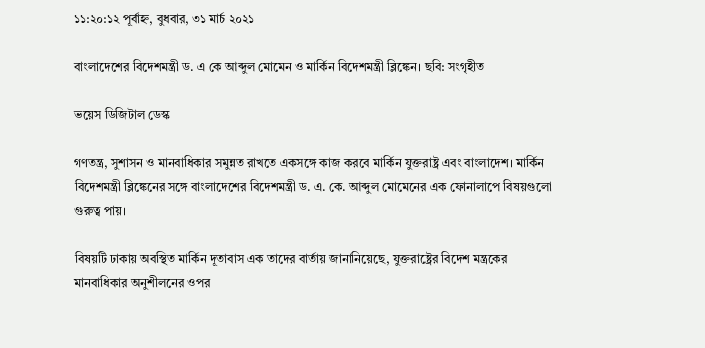১১:২০:১২ পূর্বাহ্ন, বুধবার, ৩১ মার্চ ২০২১

বাংলাদেশের বিদেশমন্ত্রী ড. এ কে আব্দুল মোমেন ও মার্কিন বিদেশমন্ত্রী ব্লিঙ্কেন। ছবি: সংগৃহীত

ভয়েস ডিজিটাল ডেস্ক

গণতন্ত্র, সুশাসন ও মানবাধিকার সমুন্নত রাখতে একসঙ্গে কাজ করবে মার্কিন যুক্তরাষ্ট্র এবং বাংলাদেশ। মার্কিন বিদেশমন্ত্রী ব্লিঙ্কেনের সঙ্গে বাংলাদেশের বিদেশমন্ত্রী ড. এ. কে. আব্দুল মোমেনের এক ফোনালাপে বিষয়গুলো গুরুত্ব পায়।

বিষয়টি ঢাকায় অবস্থিত মার্কিন দূতাবাস এক তাদের বার্তায় জানানিয়েছে, যুক্তরাষ্ট্রের বিদেশ মন্ত্রকের মানবাধিকার অনুশীলনের ওপর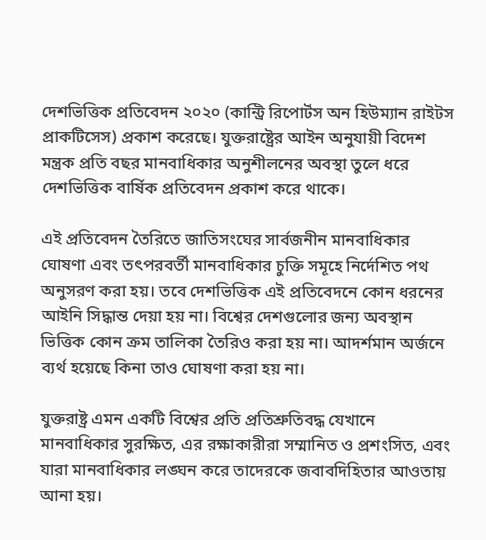দেশভিত্তিক প্রতিবেদন ২০২০ (কান্ট্রি রিপোর্টস অন হিউম্যান রাইটস প্রাকটিসেস) প্রকাশ করেছে। যুক্তরাষ্ট্রের আইন অনুযায়ী বিদেশ মন্ত্রক প্রতি বছর মানবাধিকার অনুশীলনের অবস্থা তুলে ধরে দেশভিত্তিক বার্ষিক প্রতিবেদন প্রকাশ করে থাকে।

এই প্রতিবেদন তৈরিতে জাতিসংঘের সার্বজনীন মানবাধিকার ঘোষণা এবং তৎপরবর্তী মানবাধিকার চুক্তি সমূহে নির্দেশিত পথ অনুসরণ করা হয়। তবে দেশভিত্তিক এই প্রতিবেদনে কোন ধরনের আইনি সিদ্ধান্ত দেয়া হয় না। বিশ্বের দেশগুলোর জন্য অবস্থান ভিত্তিক কোন ক্রম তালিকা তৈরিও করা হয় না। আদর্শমান অর্জনে ব্যর্থ হয়েছে কিনা তাও ঘোষণা করা হয় না।

যুক্তরাষ্ট্র এমন একটি বিশ্বের প্রতি প্রতিশ্রুতিবদ্ধ যেখানে মানবাধিকার সুরক্ষিত, এর রক্ষাকারীরা সম্মানিত ও প্রশংসিত, এবং যারা মানবাধিকার লঙ্ঘন করে তাদেরকে জবাবদিহিতার আওতায় আনা হয়।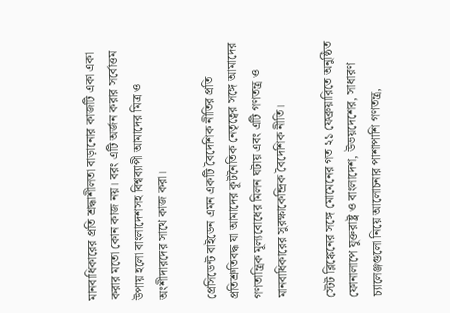মানবাধিকারের প্রতি শ্রদ্ধাশীলতা বাড়ানোর কাজটি একা একা করার মতো কোন কাজ নয়। বরং এটি অর্জন করার সর্বোত্তম উপায় হলো বাংলাদেশসহ বিশ্বব্যাপী আমাদের মিত্র ও অংশীদারদের সাথে কাজ করা।

প্রেসিডেন্ট বাইডেন এমন একটি বৈদেশিক নীতির প্রতি প্রতিশ্রুতিবদ্ধ যা আমাদের কূটনৈতিক নেতৃত্বের সঙ্গে আমাদের গণতান্ত্রিক মূল্যবোধের মিলন ঘটায় এবং এটি গণতন্ত্র ও মানবাধিকারের সুরক্ষাকেন্দ্রিক বৈদেশিক নীতি।

স্টেট ব্লিঙ্কেনের সঙ্গে মোমেনের গত ২১ ফেব্রুয়ারিতে অনুষ্ঠিত ফোনালাপে যুক্তরাষ্ট্র ও বাংলাদেশ, উভয়দেশের, সাধারণ চ্যালেঞ্জগুলো নিয়ে আলোচনার পাশাপাশি গণতন্ত্র,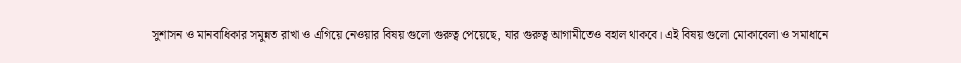সুশাসন ও মানবাধিকার সমুন্নত রাখা ও এগিয়ে নেওয়ার বিষয় গুলো গুরুত্ব পেয়েছে, যার গুরুত্ব আগামীতেও বহাল থাকবে। এই বিষয় গুলো মোকাবেলা ও সমাধানে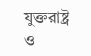যুক্তরাষ্ট্র ও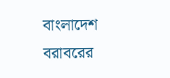বাংলাদেশ বরাবরের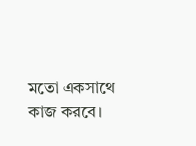মতো একসাথে কাজ করবে।